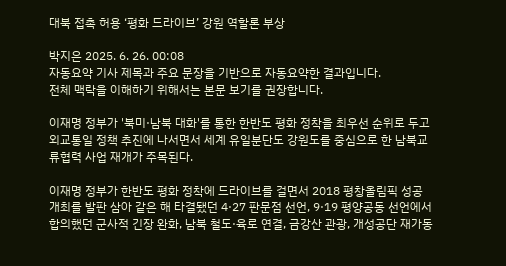대북 접촉 허용 ‘평화 드라이브’ 강원 역할론 부상

박지은 2025. 6. 26. 00:08
자동요약 기사 제목과 주요 문장을 기반으로 자동요약한 결과입니다.
전체 맥락을 이해하기 위해서는 본문 보기를 권장합니다.

이재명 정부가 '북미·남북 대화'를 통한 한반도 평화 정착을 최우선 순위로 두고 외교통일 정책 추진에 나서면서 세계 유일분단도 강원도를 중심으로 한 남북교류협력 사업 재개가 주목된다.

이재명 정부가 한반도 평화 정착에 드라이브를 걸면서 2018 평창올림픽 성공 개최를 발판 삼아 같은 해 타결됐던 4·27 판문점 선언, 9·19 평양공동 선언에서 합의했던 군사적 긴장 완화, 남북 철도·육로 연결, 금강산 관광, 개성공단 재가동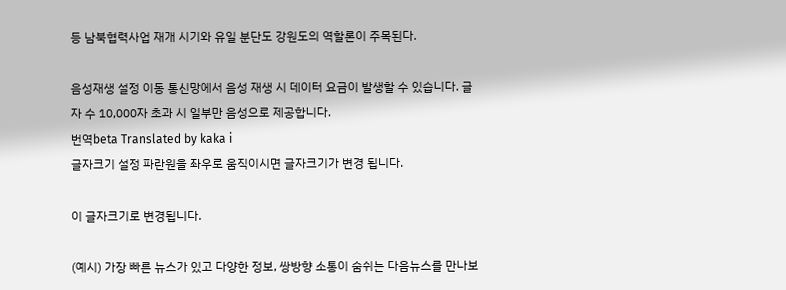등 남북협력사업 재개 시기와 유일 분단도 강원도의 역할론이 주목된다.

음성재생 설정 이동 통신망에서 음성 재생 시 데이터 요금이 발생할 수 있습니다. 글자 수 10,000자 초과 시 일부만 음성으로 제공합니다.
번역beta Translated by kaka i
글자크기 설정 파란원을 좌우로 움직이시면 글자크기가 변경 됩니다.

이 글자크기로 변경됩니다.

(예시) 가장 빠른 뉴스가 있고 다양한 정보, 쌍방향 소통이 숨쉬는 다음뉴스를 만나보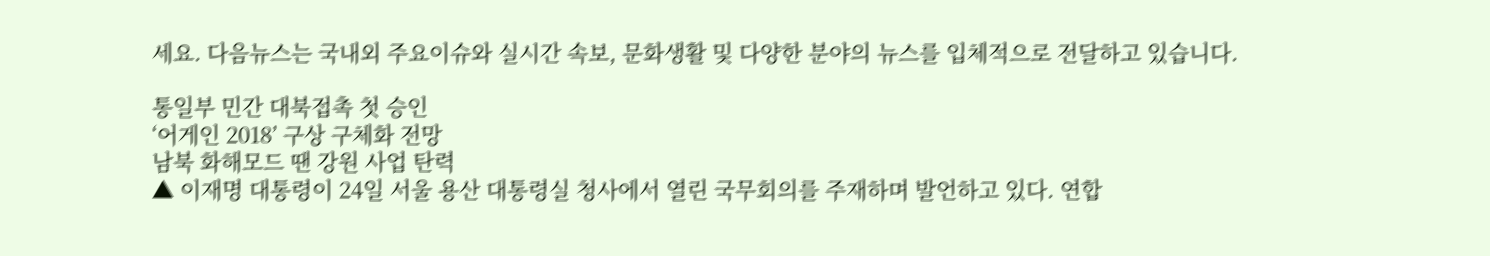세요. 다음뉴스는 국내외 주요이슈와 실시간 속보, 문화생활 및 다양한 분야의 뉴스를 입체적으로 전달하고 있습니다.

통일부 민간 대북접촉 첫 승인
‘어게인 2018’ 구상 구체화 전망
남북 화해모드 땐 강원 사업 탄력
▲ 이재명 대통령이 24일 서울 용산 대통령실 청사에서 열린 국무회의를 주재하며 발언하고 있다. 연합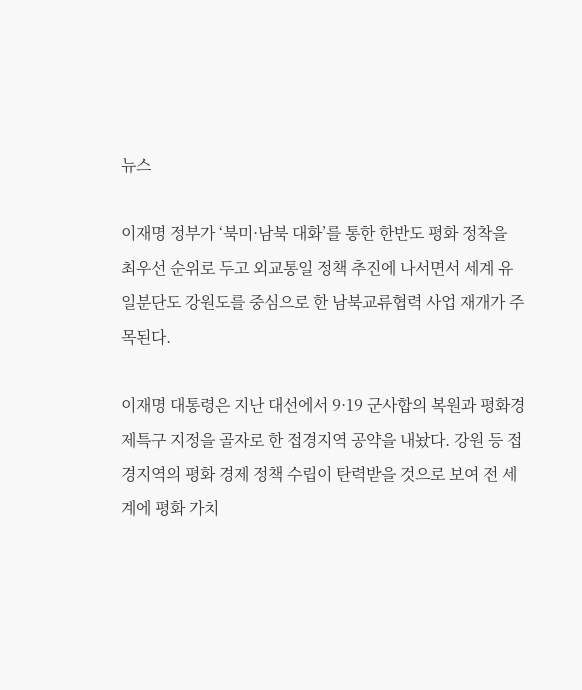뉴스

이재명 정부가 ‘북미·남북 대화’를 통한 한반도 평화 정착을 최우선 순위로 두고 외교통일 정책 추진에 나서면서 세계 유일분단도 강원도를 중심으로 한 남북교류협력 사업 재개가 주목된다.

이재명 대통령은 지난 대선에서 9·19 군사합의 복원과 평화경제특구 지정을 골자로 한 접경지역 공약을 내놨다. 강원 등 접경지역의 평화 경제 정책 수립이 탄력받을 것으로 보여 전 세계에 평화 가치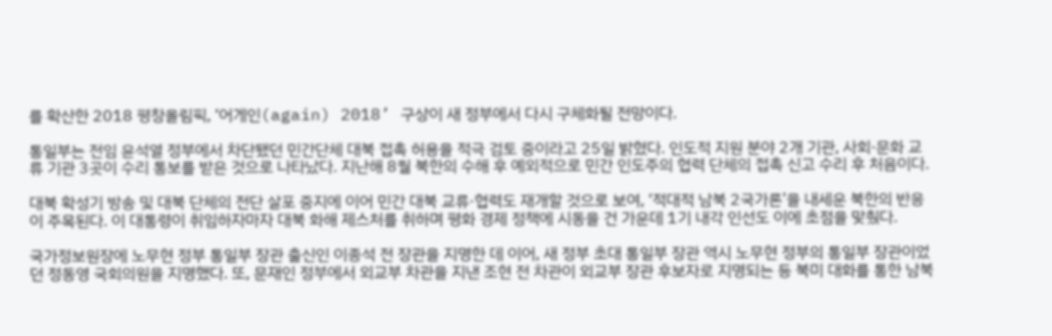를 확산한 2018 평창올림픽, ‘어게인(again) 2018’ 구상이 새 정부에서 다시 구체화될 전망이다.

통일부는 전임 윤석열 정부에서 차단됐던 민간단체 대북 접촉 허용을 적극 검토 중이라고 25일 밝혔다. 인도적 지원 분야 2개 기관, 사회·문화 교류 기관 3곳이 수리 통보를 받은 것으로 나타났다. 지난해 8월 북한의 수해 후 예외적으로 민간 인도주의 협력 단체의 접촉 신고 수리 후 처음이다.

대북 확성기 방송 및 대북 단체의 전단 살포 중지에 이어 민간 대북 교류·협력도 재개할 것으로 보여, ‘적대적 남북 2국가론’을 내세운 북한의 반응이 주목된다. 이 대통령이 취임하자마자 대북 화해 제스처를 취하며 평화 경제 정책에 시동을 건 가운데 1기 내각 인선도 이에 초점을 맞췄다.

국가정보원장에 노무현 정부 통일부 장관 출신인 이종석 전 장관을 지명한 데 이어, 새 정부 초대 통일부 장관 역시 노무현 정부의 통일부 장관이었던 정동영 국회의원을 지명했다. 또, 문재인 정부에서 외교부 차관을 지낸 조현 전 차관이 외교부 장관 후보자로 지명되는 등 북미 대화를 통한 남북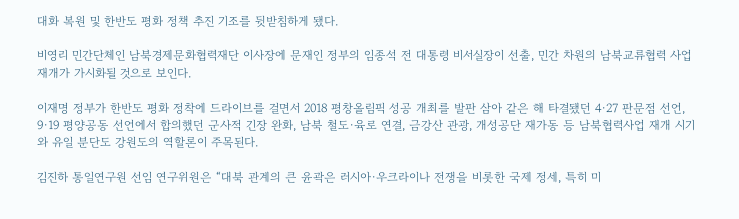대화 복원 및 한반도 평화 정책 추진 기조를 뒷받침하게 됐다.

비영리 민간단체인 남북경제문화협력재단 이사장에 문재인 정부의 임종석 전 대통령 비서실장이 선출, 민간 차원의 남북교류협력 사업 재개가 가시화될 것으로 보인다.

이재명 정부가 한반도 평화 정착에 드라이브를 걸면서 2018 평창올림픽 성공 개최를 발판 삼아 같은 해 타결됐던 4·27 판문점 선언, 9·19 평양공동 선언에서 합의했던 군사적 긴장 완화, 남북 철도·육로 연결, 금강산 관광, 개성공단 재가동 등 남북협력사업 재개 시기와 유일 분단도 강원도의 역할론이 주목된다.

김진하 통일연구원 선임 연구위원은 “대북 관계의 큰 윤곽은 러시아·우크라이나 전쟁을 비롯한 국제 정세, 특히 미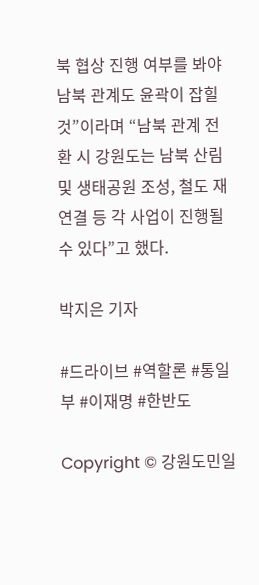북 협상 진행 여부를 봐야 남북 관계도 윤곽이 잡힐 것”이라며 “남북 관계 전환 시 강원도는 남북 산림 및 생태공원 조성, 철도 재연결 등 각 사업이 진행될 수 있다”고 했다.

박지은 기자

#드라이브 #역할론 #통일부 #이재명 #한반도

Copyright © 강원도민일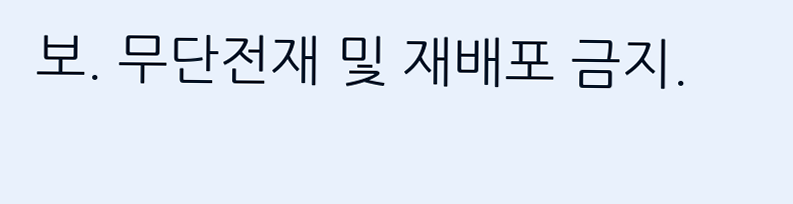보. 무단전재 및 재배포 금지.